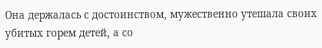Она держалась с достоинством, мужественно утешала своих убитых горем детей, а со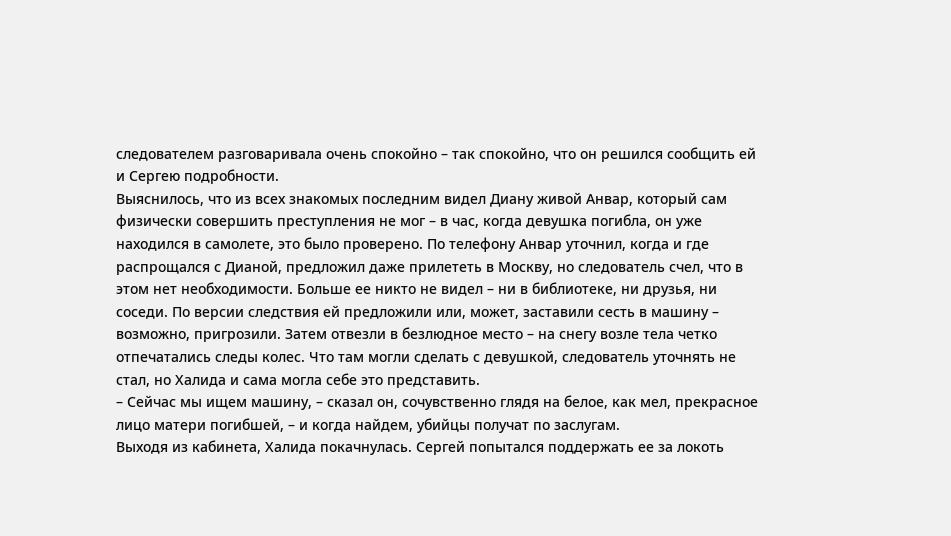следователем разговаривала очень спокойно – так спокойно, что он решился сообщить ей и Сергею подробности.
Выяснилось, что из всех знакомых последним видел Диану живой Анвар, который сам физически совершить преступления не мог – в час, когда девушка погибла, он уже находился в самолете, это было проверено. По телефону Анвар уточнил, когда и где распрощался с Дианой, предложил даже прилететь в Москву, но следователь счел, что в этом нет необходимости. Больше ее никто не видел – ни в библиотеке, ни друзья, ни соседи. По версии следствия ей предложили или, может, заставили сесть в машину – возможно, пригрозили. Затем отвезли в безлюдное место – на снегу возле тела четко отпечатались следы колес. Что там могли сделать с девушкой, следователь уточнять не стал, но Халида и сама могла себе это представить.
– Сейчас мы ищем машину, – сказал он, сочувственно глядя на белое, как мел, прекрасное лицо матери погибшей, – и когда найдем, убийцы получат по заслугам.
Выходя из кабинета, Халида покачнулась. Сергей попытался поддержать ее за локоть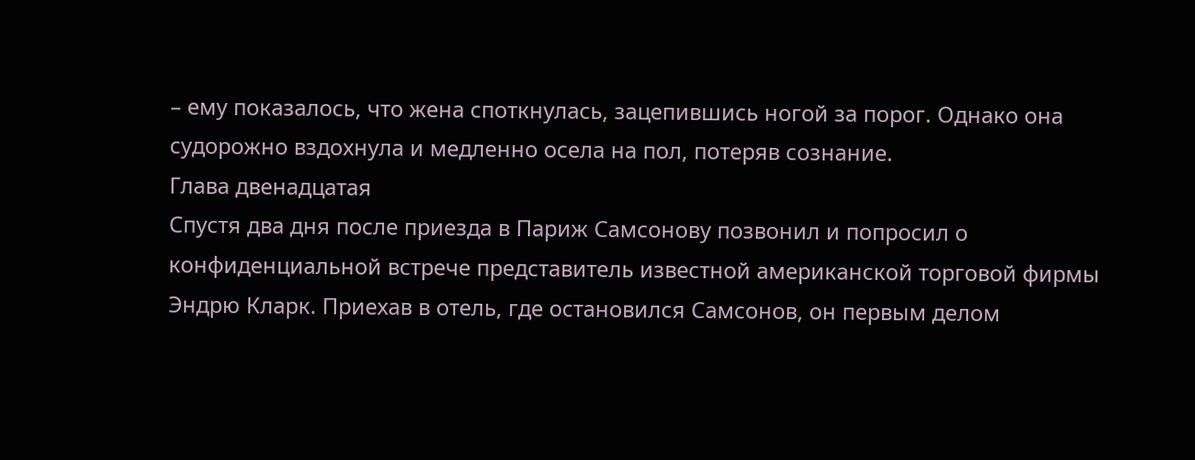– ему показалось, что жена споткнулась, зацепившись ногой за порог. Однако она судорожно вздохнула и медленно осела на пол, потеряв сознание.
Глава двенадцатая
Спустя два дня после приезда в Париж Самсонову позвонил и попросил о конфиденциальной встрече представитель известной американской торговой фирмы Эндрю Кларк. Приехав в отель, где остановился Самсонов, он первым делом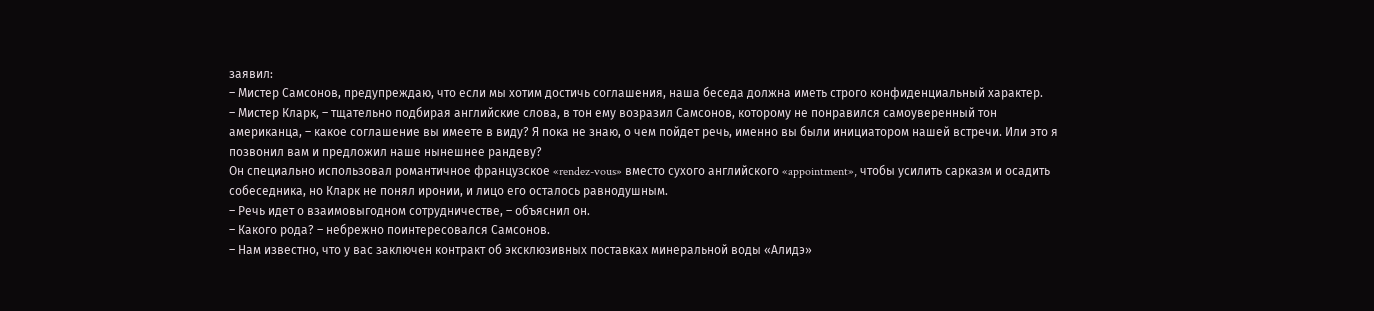заявил:
– Мистер Самсонов, предупреждаю, что если мы хотим достичь соглашения, наша беседа должна иметь строго конфиденциальный характер.
– Мистер Кларк, – тщательно подбирая английские слова, в тон ему возразил Самсонов, которому не понравился самоуверенный тон американца, – какое соглашение вы имеете в виду? Я пока не знаю, о чем пойдет речь, именно вы были инициатором нашей встречи. Или это я позвонил вам и предложил наше нынешнее рандеву?
Он специально использовал романтичное французское «rendez-vous» вместо сухого английского «appointment», чтобы усилить сарказм и осадить собеседника, но Кларк не понял иронии, и лицо его осталось равнодушным.
– Речь идет о взаимовыгодном сотрудничестве, – объяснил он.
– Какого рода? – небрежно поинтересовался Самсонов.
– Нам известно, что у вас заключен контракт об эксклюзивных поставках минеральной воды «Алидэ»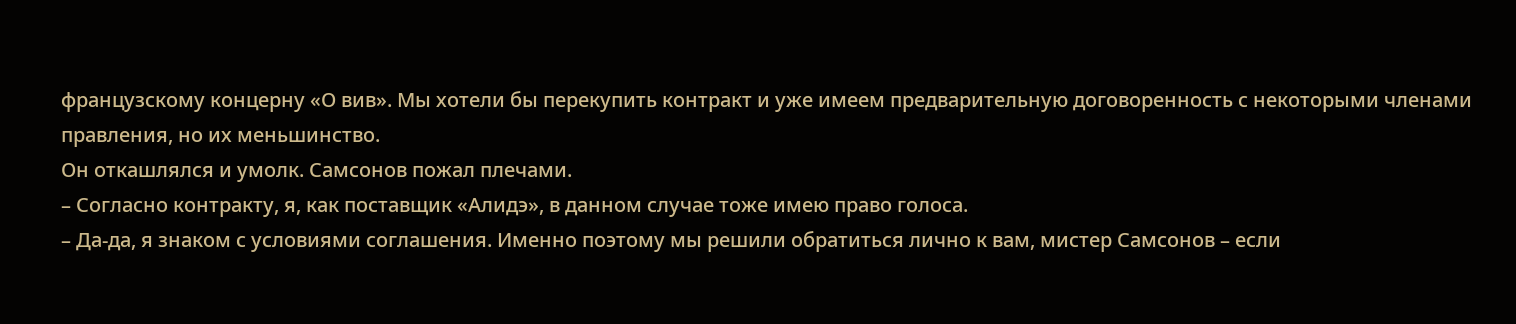французскому концерну «О вив». Мы хотели бы перекупить контракт и уже имеем предварительную договоренность с некоторыми членами правления, но их меньшинство.
Он откашлялся и умолк. Самсонов пожал плечами.
– Согласно контракту, я, как поставщик «Алидэ», в данном случае тоже имею право голоса.
– Да-да, я знаком с условиями соглашения. Именно поэтому мы решили обратиться лично к вам, мистер Самсонов – если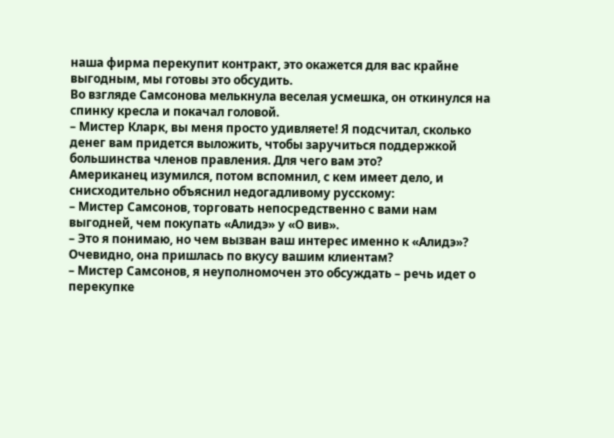наша фирма перекупит контракт, это окажется для вас крайне выгодным, мы готовы это обсудить.
Во взгляде Самсонова мелькнула веселая усмешка, он откинулся на спинку кресла и покачал головой.
– Мистер Кларк, вы меня просто удивляете! Я подсчитал, сколько денег вам придется выложить, чтобы заручиться поддержкой большинства членов правления. Для чего вам это?
Американец изумился, потом вспомнил, с кем имеет дело, и снисходительно объяснил недогадливому русскому:
– Мистер Самсонов, торговать непосредственно с вами нам выгодней, чем покупать «Алидэ» у «О вив».
– Это я понимаю, но чем вызван ваш интерес именно к «Алидэ»? Очевидно, она пришлась по вкусу вашим клиентам?
– Мистер Самсонов, я неуполномочен это обсуждать – речь идет о перекупке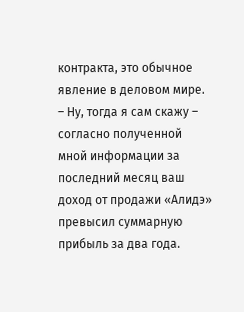контракта, это обычное явление в деловом мире.
– Ну, тогда я сам скажу – согласно полученной мной информации за последний месяц ваш доход от продажи «Алидэ» превысил суммарную прибыль за два года.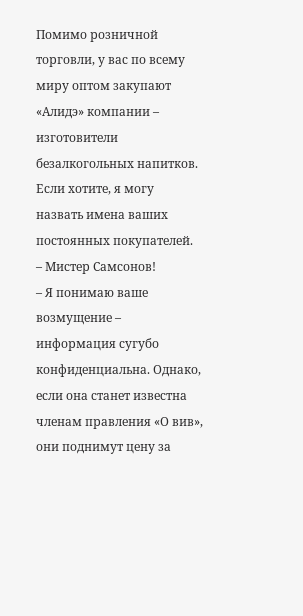Помимо розничной торговли, у вас по всему миру оптом закупают «Алидэ» компании – изготовители безалкогольных напитков. Если хотите, я могу назвать имена ваших постоянных покупателей.
– Мистер Самсонов!
– Я понимаю ваше возмущение – информация сугубо конфиденциальна. Однако, если она станет известна членам правления «О вив», они поднимут цену за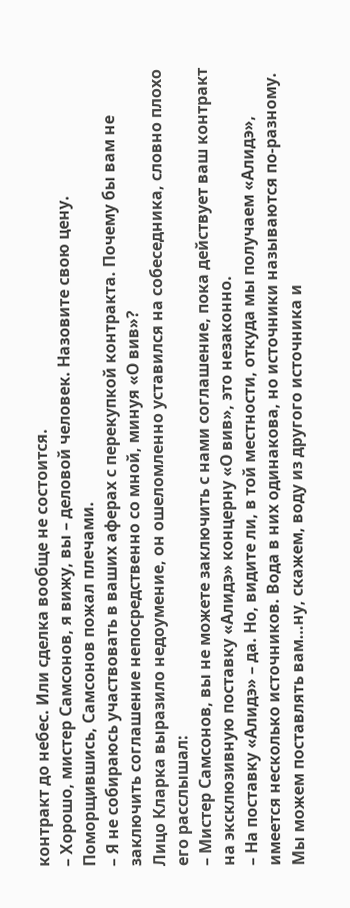контракт до небес. Или сделка вообще не состоится.
– Хорошо, мистер Самсонов, я вижу, вы – деловой человек. Назовите свою цену.
Поморщившись, Самсонов пожал плечами.
– Я не собираюсь участвовать в ваших аферах с перекупкой контракта. Почему бы вам не заключить соглашение непосредственно со мной, минуя «О вив»?
Лицо Кларка выразило недоумение, он ошеломленно уставился на собеседника, словно плохо его расслышал:
– Мистер Самсонов, вы не можете заключить с нами соглашение, пока действует ваш контракт на эксклюзивную поставку «Алидэ» концерну «О вив», это незаконно.
– На поставку «Алидэ» – да. Но, видите ли, в той местности, откуда мы получаем «Алидэ», имеется несколько источников. Вода в них одинакова, но источники называются по-разному. Мы можем поставлять вам…ну, скажем, воду из другого источника и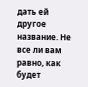дать ей другое название. Не все ли вам равно, как будет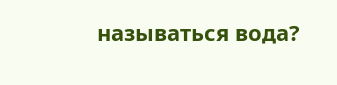называться вода?